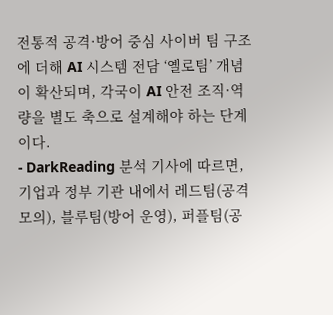전통적 공격·방어 중심 사이버 팀 구조에 더해 AI 시스템 전담 ‘옐로팀’ 개념이 확산되며, 각국이 AI 안전 조직·역량을 별도 축으로 설계해야 하는 단계이다.
- DarkReading 분석 기사에 따르면, 기업과 정부 기관 내에서 레드팀(공격 모의), 블루팀(방어 운영), 퍼플팀(공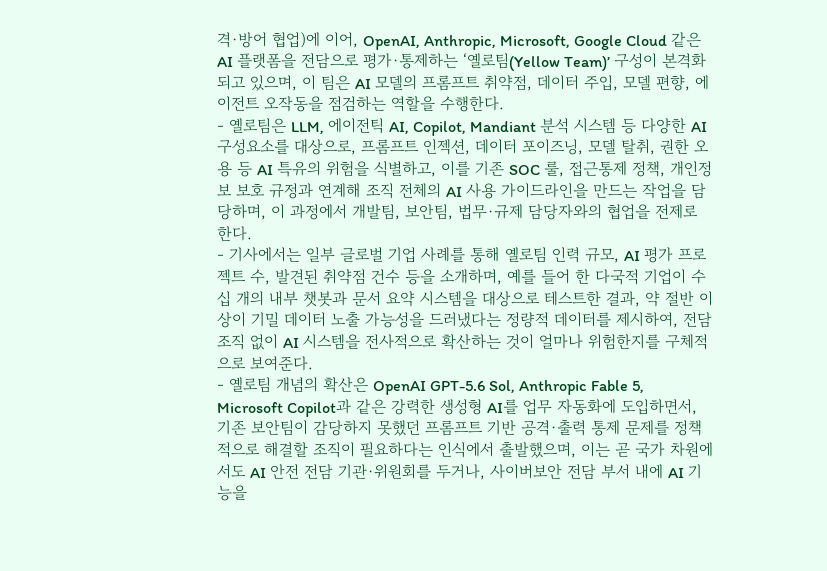격·방어 협업)에 이어, OpenAI, Anthropic, Microsoft, Google Cloud 같은 AI 플랫폼을 전담으로 평가·통제하는 ‘옐로팀(Yellow Team)’ 구성이 본격화되고 있으며, 이 팀은 AI 모델의 프롬프트 취약점, 데이터 주입, 모델 편향, 에이전트 오작동을 점검하는 역할을 수행한다.
- 옐로팀은 LLM, 에이전틱 AI, Copilot, Mandiant 분석 시스템 등 다양한 AI 구성요소를 대상으로, 프롬프트 인젝션, 데이터 포이즈닝, 모델 탈취, 권한 오용 등 AI 특유의 위험을 식별하고, 이를 기존 SOC 룰, 접근통제 정책, 개인정보 보호 규정과 연계해 조직 전체의 AI 사용 가이드라인을 만드는 작업을 담당하며, 이 과정에서 개발팀, 보안팀, 법무·규제 담당자와의 협업을 전제로 한다.
- 기사에서는 일부 글로벌 기업 사례를 통해 옐로팀 인력 규모, AI 평가 프로젝트 수, 발견된 취약점 건수 등을 소개하며, 예를 들어 한 다국적 기업이 수십 개의 내부 챗봇과 문서 요약 시스템을 대상으로 테스트한 결과, 약 절반 이상이 기밀 데이터 노출 가능성을 드러냈다는 정량적 데이터를 제시하여, 전담 조직 없이 AI 시스템을 전사적으로 확산하는 것이 얼마나 위험한지를 구체적으로 보여준다.
- 옐로팀 개념의 확산은 OpenAI GPT-5.6 Sol, Anthropic Fable 5, Microsoft Copilot과 같은 강력한 생성형 AI를 업무 자동화에 도입하면서, 기존 보안팀이 감당하지 못했던 프롬프트 기반 공격·출력 통제 문제를 정책적으로 해결할 조직이 필요하다는 인식에서 출발했으며, 이는 곧 국가 차원에서도 AI 안전 전담 기관·위원회를 두거나, 사이버보안 전담 부서 내에 AI 기능을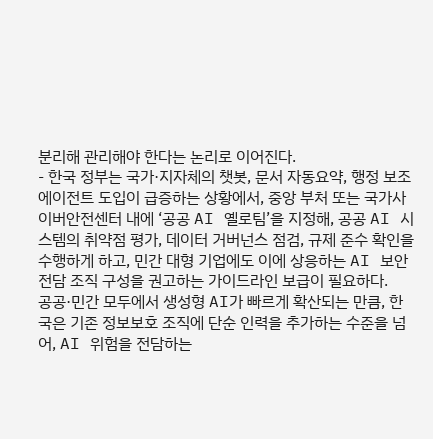분리해 관리해야 한다는 논리로 이어진다.
- 한국 정부는 국가·지자체의 챗봇, 문서 자동요약, 행정 보조 에이전트 도입이 급증하는 상황에서, 중앙 부처 또는 국가사이버안전센터 내에 ‘공공 AI 옐로팀’을 지정해, 공공 AI 시스템의 취약점 평가, 데이터 거버넌스 점검, 규제 준수 확인을 수행하게 하고, 민간 대형 기업에도 이에 상응하는 AI 보안 전담 조직 구성을 권고하는 가이드라인 보급이 필요하다.
공공·민간 모두에서 생성형 AI가 빠르게 확산되는 만큼, 한국은 기존 정보보호 조직에 단순 인력을 추가하는 수준을 넘어, AI 위험을 전담하는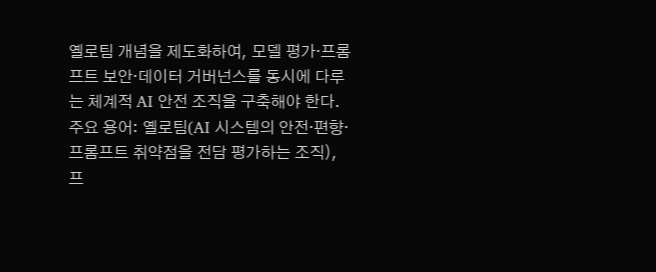옐로팀 개념을 제도화하여, 모델 평가·프롬프트 보안·데이터 거버넌스를 동시에 다루는 체계적 AI 안전 조직을 구축해야 한다.
주요 용어: 옐로팀(AI 시스템의 안전·편향·프롬프트 취약점을 전담 평가하는 조직), 프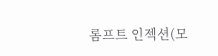롬프트 인젝션(모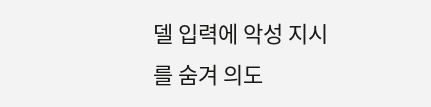델 입력에 악성 지시를 숨겨 의도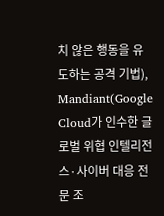치 않은 행동을 유도하는 공격 기법), Mandiant(Google Cloud가 인수한 글로벌 위협 인텔리전스·사이버 대응 전문 조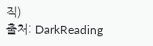직)
출처: DarkReading